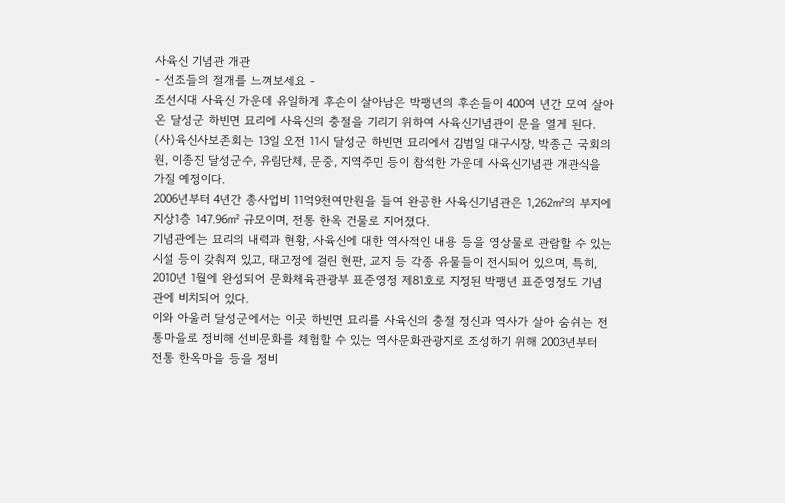사육신 기념관 개관
- 선조들의 절개를 느껴보세요 -
조선시대 사육신 가운데 유일하게 후손이 살아남은 박팽년의 후손들이 400여 년간 모여 살아온 달성군 하빈면 묘리에 사육신의 충절을 기리기 위하여 사육신기념관이 문을 열게 된다.
(사)육신사보존회는 13일 오전 11시 달성군 하빈면 묘리에서 김범일 대구시장, 박종근 국회의원, 이종진 달성군수, 유림단체, 문중, 지역주민 등이 참석한 가운데 사육신기념관 개관식을 가질 예정이다.
2006년부터 4년간 총사업비 11억9천여만원을 들여 완공한 사육신기념관은 1,262㎡의 부지에 지상1층 147.96㎡ 규모이며, 전통 한옥 건물로 지어졌다.
기념관에는 묘리의 내력과 현황, 사육신에 대한 역사적인 내용 등을 영상물로 관람할 수 있는 시설 등이 갖춰져 있고, 태고정에 걸린 현판, 교지 등 각종 유물들이 전시되어 있으며, 특히, 2010년 1월에 완성되어 문화체육관광부 표준영정 제81호로 지정된 박팽년 표준영정도 기념관에 비치되어 있다.
이와 아울러 달성군에서는 이곳 하빈면 묘리를 사육신의 충절 정신과 역사가 살아 숨쉬는 전통마을로 정비해 선비문화를 체험할 수 있는 역사문화관광지로 조성하기 위해 2003년부터 전통 한옥마을 등을 정비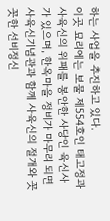하는 사업을 추진하고 있다.
이곳 묘리에는 보물 제554호인 태고정과 사육신의 위패를 봉안한 사당인 육신사가 있으며, 한옥마을 정비가 마무리 되면 사육신기념관과 함께 사육신의 절개와 꼿꼿한 선비정신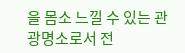을 몸소 느낄 수 있는 관광명소로서 전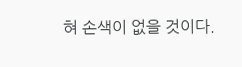혀 손색이 없을 것이다.